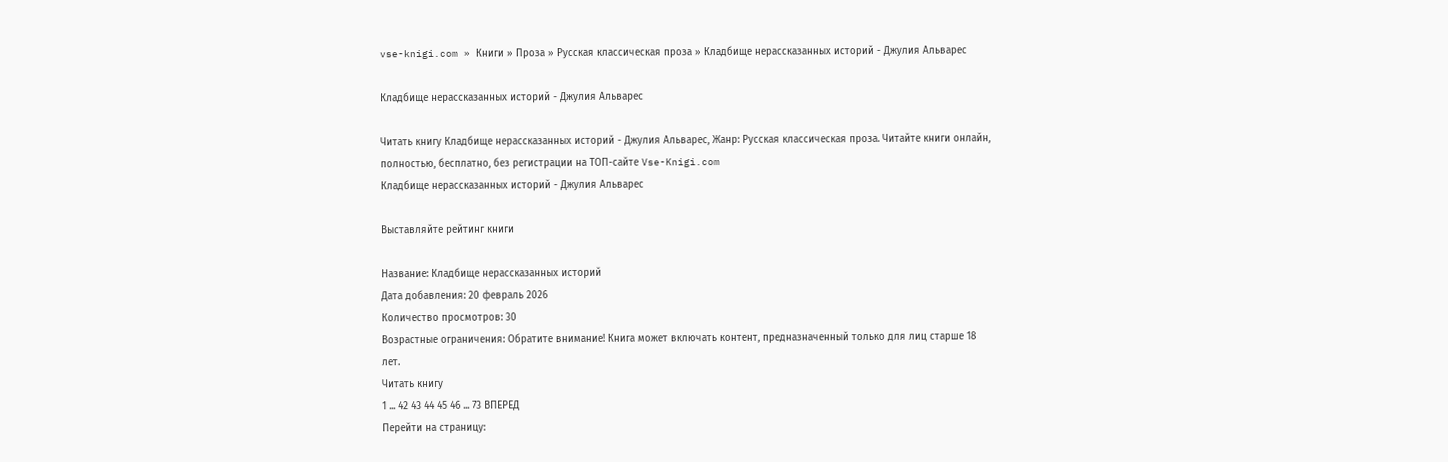vse-knigi.com » Книги » Проза » Русская классическая проза » Кладбище нерассказанных историй - Джулия Альварес

Кладбище нерассказанных историй - Джулия Альварес

Читать книгу Кладбище нерассказанных историй - Джулия Альварес, Жанр: Русская классическая проза. Читайте книги онлайн, полностью, бесплатно, без регистрации на ТОП-сайте Vse-Knigi.com
Кладбище нерассказанных историй - Джулия Альварес

Выставляйте рейтинг книги

Название: Кладбище нерассказанных историй
Дата добавления: 20 февраль 2026
Количество просмотров: 30
Возрастные ограничения: Обратите внимание! Книга может включать контент, предназначенный только для лиц старше 18 лет.
Читать книгу
1 ... 42 43 44 45 46 ... 73 ВПЕРЕД
Перейти на страницу: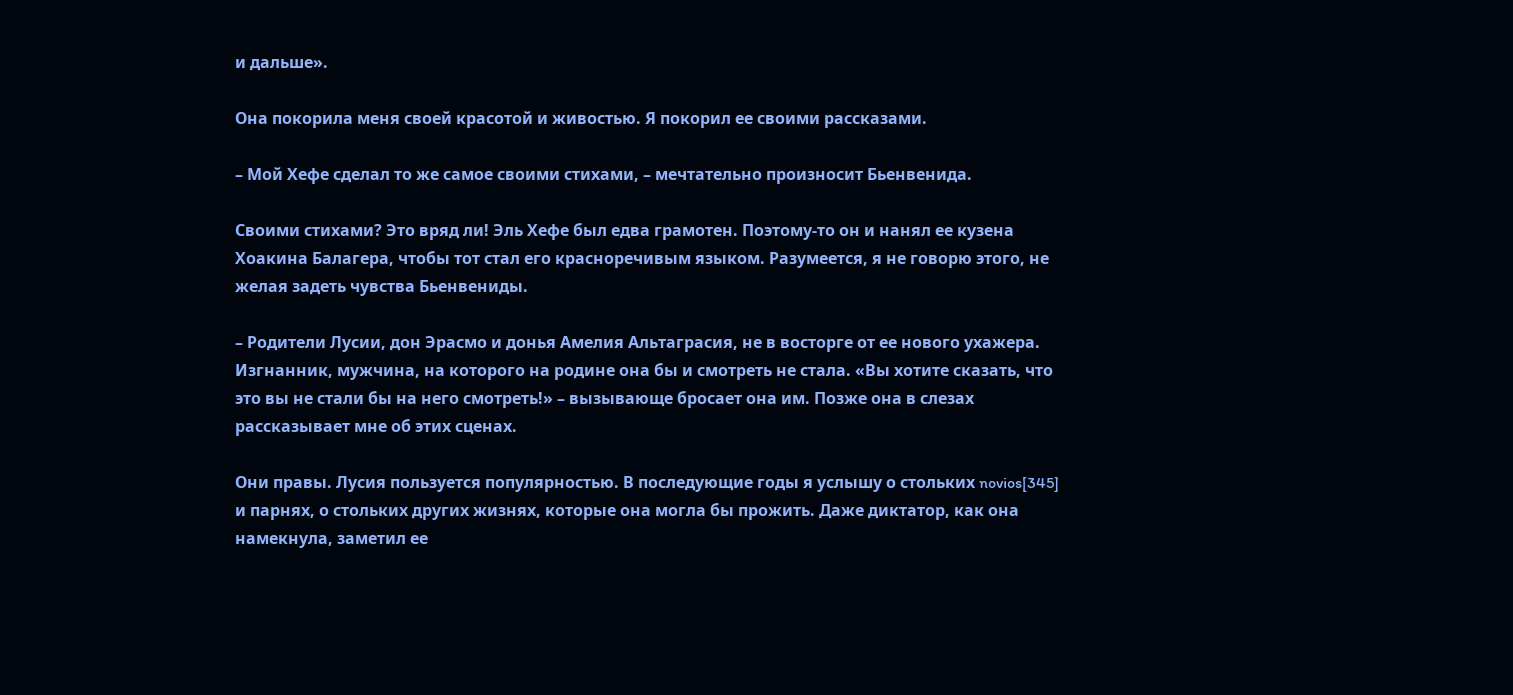и дальше».

Она покорила меня своей красотой и живостью. Я покорил ее своими рассказами.

– Мой Хефе сделал то же самое своими стихами, – мечтательно произносит Бьенвенида.

Своими стихами? Это вряд ли! Эль Хефе был едва грамотен. Поэтому-то он и нанял ее кузена Хоакина Балагера, чтобы тот стал его красноречивым языком. Разумеется, я не говорю этого, не желая задеть чувства Бьенвениды.

– Родители Лусии, дон Эрасмо и донья Амелия Альтаграсия, не в восторге от ее нового ухажера. Изгнанник, мужчина, на которого на родине она бы и смотреть не стала. «Вы хотите сказать, что это вы не стали бы на него смотреть!» – вызывающе бросает она им. Позже она в слезах рассказывает мне об этих сценах.

Они правы. Лусия пользуется популярностью. В последующие годы я услышу о стольких novios[345] и парнях, о стольких других жизнях, которые она могла бы прожить. Даже диктатор, как она намекнула, заметил ее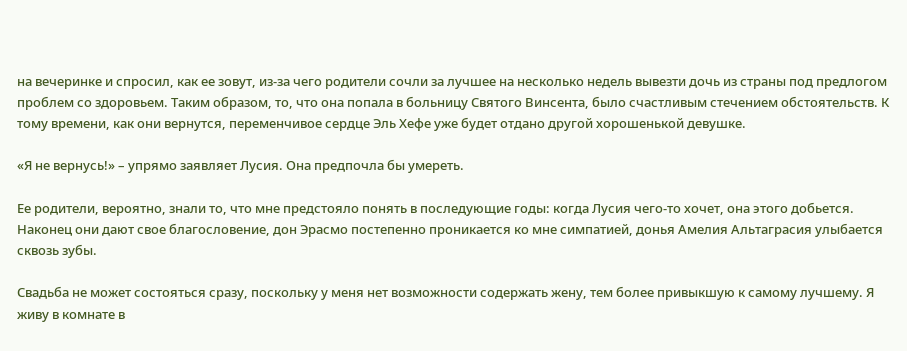на вечеринке и спросил, как ее зовут, из-за чего родители сочли за лучшее на несколько недель вывезти дочь из страны под предлогом проблем со здоровьем. Таким образом, то, что она попала в больницу Святого Винсента, было счастливым стечением обстоятельств. К тому времени, как они вернутся, переменчивое сердце Эль Хефе уже будет отдано другой хорошенькой девушке.

«Я не вернусь!» – упрямо заявляет Лусия. Она предпочла бы умереть.

Ее родители, вероятно, знали то, что мне предстояло понять в последующие годы: когда Лусия чего-то хочет, она этого добьется. Наконец они дают свое благословение, дон Эрасмо постепенно проникается ко мне симпатией, донья Амелия Альтаграсия улыбается сквозь зубы.

Свадьба не может состояться сразу, поскольку у меня нет возможности содержать жену, тем более привыкшую к самому лучшему. Я живу в комнате в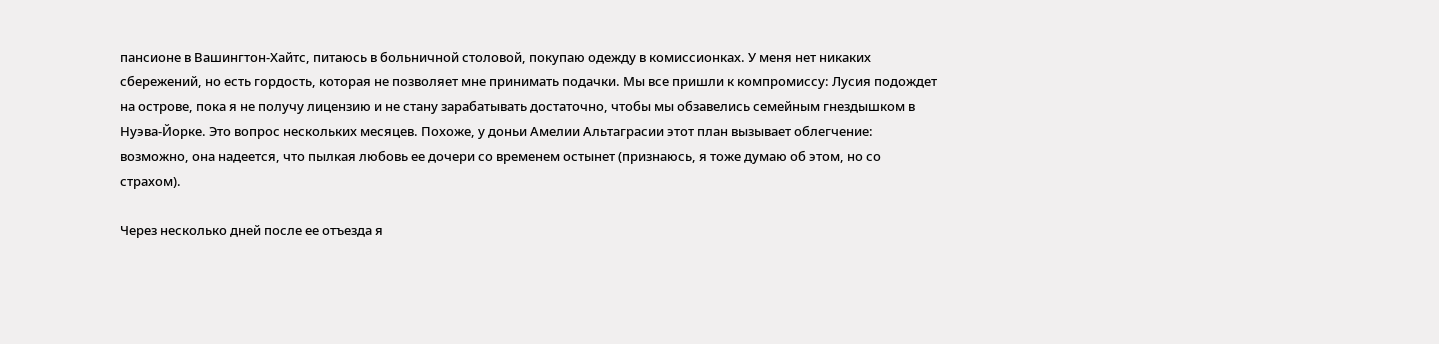пансионе в Вашингтон-Хайтс, питаюсь в больничной столовой, покупаю одежду в комиссионках. У меня нет никаких сбережений, но есть гордость, которая не позволяет мне принимать подачки. Мы все пришли к компромиссу: Лусия подождет на острове, пока я не получу лицензию и не стану зарабатывать достаточно, чтобы мы обзавелись семейным гнездышком в Нуэва-Йорке. Это вопрос нескольких месяцев. Похоже, у доньи Амелии Альтаграсии этот план вызывает облегчение: возможно, она надеется, что пылкая любовь ее дочери со временем остынет (признаюсь, я тоже думаю об этом, но со страхом).

Через несколько дней после ее отъезда я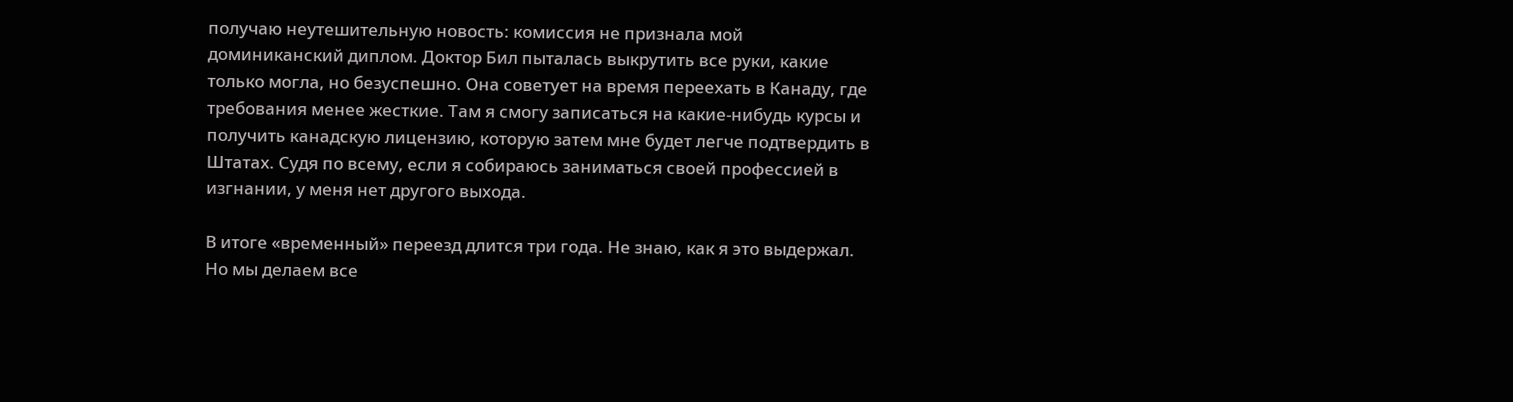получаю неутешительную новость: комиссия не признала мой доминиканский диплом. Доктор Бил пыталась выкрутить все руки, какие только могла, но безуспешно. Она советует на время переехать в Канаду, где требования менее жесткие. Там я смогу записаться на какие-нибудь курсы и получить канадскую лицензию, которую затем мне будет легче подтвердить в Штатах. Судя по всему, если я собираюсь заниматься своей профессией в изгнании, у меня нет другого выхода.

В итоге «временный» переезд длится три года. Не знаю, как я это выдержал. Но мы делаем все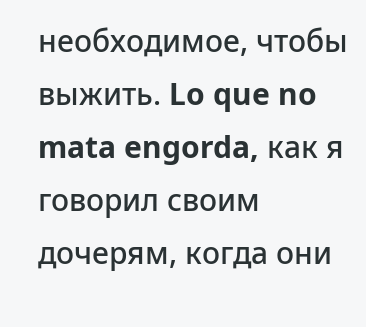необходимое, чтобы выжить. Lo que no mata engorda, как я говорил своим дочерям, когда они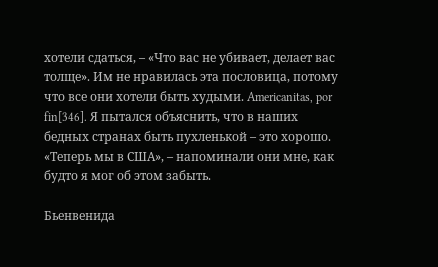хотели сдаться, – «Что вас не убивает, делает вас толще». Им не нравилась эта пословица, потому что все они хотели быть худыми. Americanitas, por fin[346]. Я пытался объяснить, что в наших бедных странах быть пухленькой – это хорошо. «Теперь мы в США», – напоминали они мне, как будто я мог об этом забыть.

Бьенвенида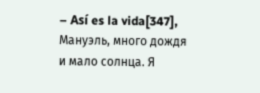– Así es la vida[347], Мануэль, много дождя и мало солнца. Я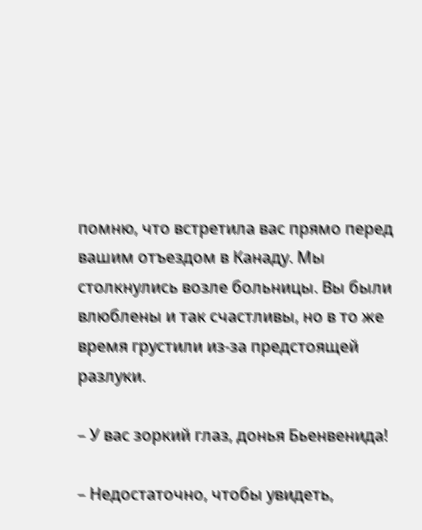помню, что встретила вас прямо перед вашим отъездом в Канаду. Мы столкнулись возле больницы. Вы были влюблены и так счастливы, но в то же время грустили из-за предстоящей разлуки.

– У вас зоркий глаз, донья Бьенвенида!

– Недостаточно, чтобы увидеть,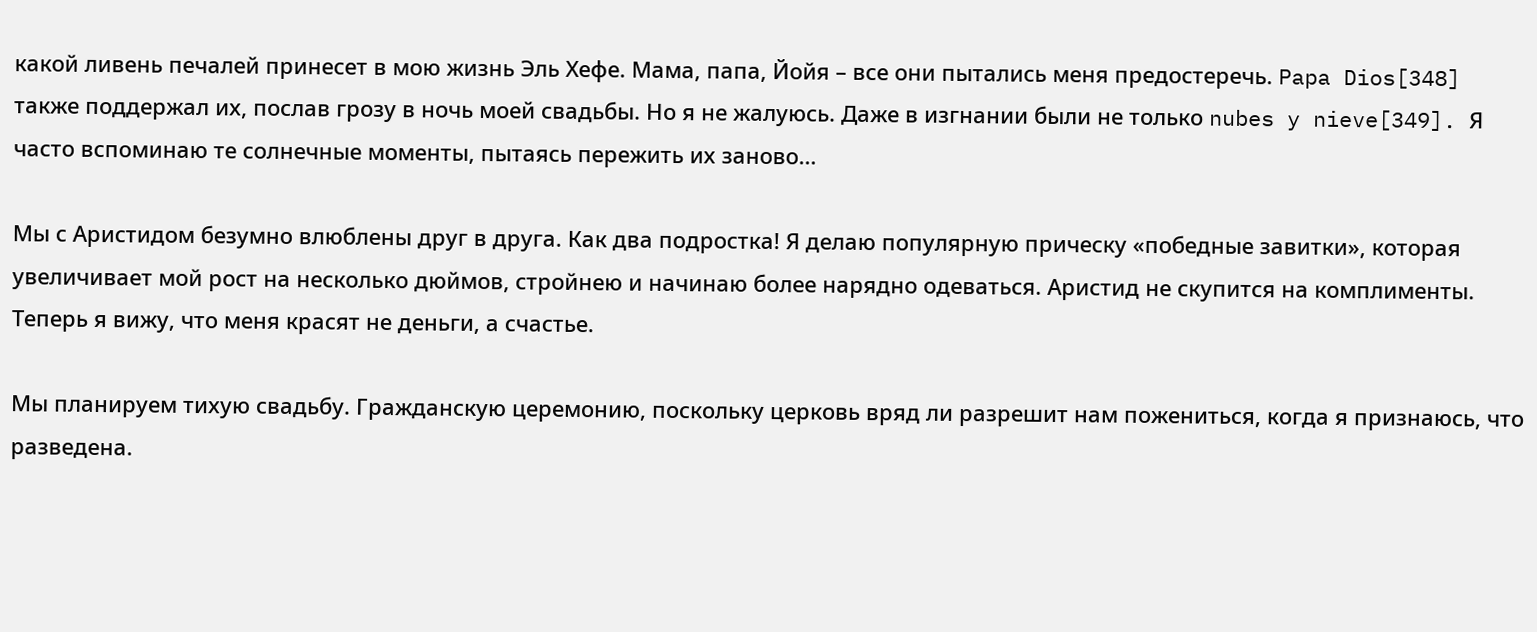какой ливень печалей принесет в мою жизнь Эль Хефе. Мама, папа, Йойя – все они пытались меня предостеречь. Papa Dios[348] также поддержал их, послав грозу в ночь моей свадьбы. Но я не жалуюсь. Даже в изгнании были не только nubes y nieve[349]. Я часто вспоминаю те солнечные моменты, пытаясь пережить их заново…

Мы с Аристидом безумно влюблены друг в друга. Как два подростка! Я делаю популярную прическу «победные завитки», которая увеличивает мой рост на несколько дюймов, стройнею и начинаю более нарядно одеваться. Аристид не скупится на комплименты. Теперь я вижу, что меня красят не деньги, а счастье.

Мы планируем тихую свадьбу. Гражданскую церемонию, поскольку церковь вряд ли разрешит нам пожениться, когда я признаюсь, что разведена.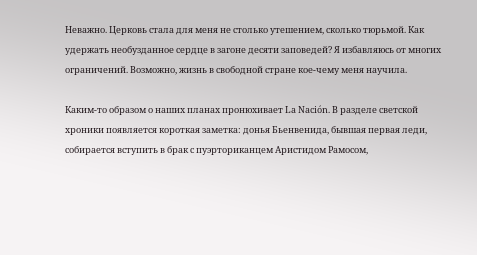Неважно. Церковь стала для меня не столько утешением, сколько тюрьмой. Как удержать необузданное сердце в загоне десяти заповедей? Я избавляюсь от многих ограничений. Возможно, жизнь в свободной стране кое-чему меня научила.

Каким-то образом о наших планах пронюхивает La Nación. В разделе светской хроники появляется короткая заметка: донья Бьенвенида, бывшая первая леди, собирается вступить в брак с пуэрториканцем Аристидом Рамосом,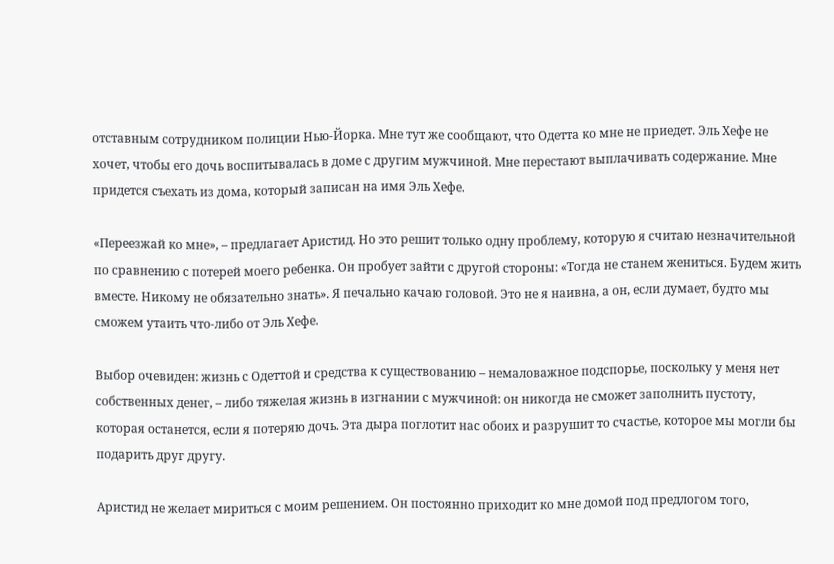отставным сотрудником полиции Нью-Йорка. Мне тут же сообщают, что Одетта ко мне не приедет. Эль Хефе не хочет, чтобы его дочь воспитывалась в доме с другим мужчиной. Мне перестают выплачивать содержание. Мне придется съехать из дома, который записан на имя Эль Хефе.

«Переезжай ко мне», – предлагает Аристид. Но это решит только одну проблему, которую я считаю незначительной по сравнению с потерей моего ребенка. Он пробует зайти с другой стороны: «Тогда не станем жениться. Будем жить вместе. Никому не обязательно знать». Я печально качаю головой. Это не я наивна, а он, если думает, будто мы сможем утаить что-либо от Эль Хефе.

Выбор очевиден: жизнь с Одеттой и средства к существованию – немаловажное подспорье, поскольку у меня нет собственных денег, – либо тяжелая жизнь в изгнании с мужчиной: он никогда не сможет заполнить пустоту, которая останется, если я потеряю дочь. Эта дыра поглотит нас обоих и разрушит то счастье, которое мы могли бы подарить друг другу.

Аристид не желает мириться с моим решением. Он постоянно приходит ко мне домой под предлогом того,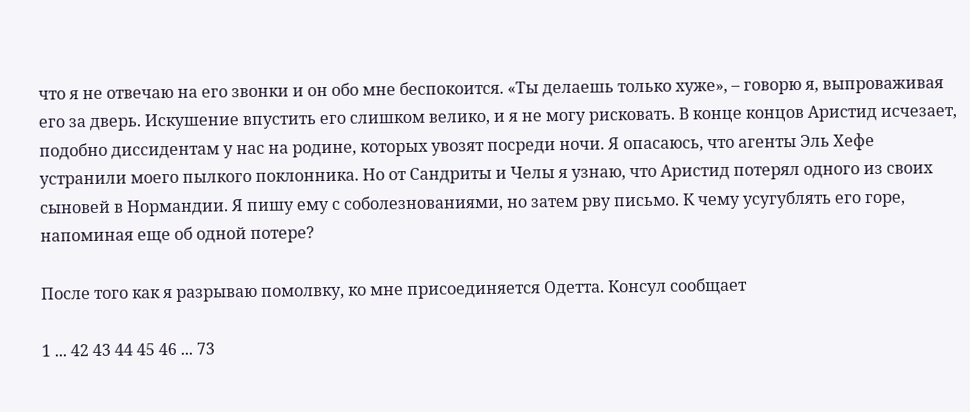что я не отвечаю на его звонки и он обо мне беспокоится. «Ты делаешь только хуже», – говорю я, выпроваживая его за дверь. Искушение впустить его слишком велико, и я не могу рисковать. В конце концов Аристид исчезает, подобно диссидентам у нас на родине, которых увозят посреди ночи. Я опасаюсь, что агенты Эль Хефе устранили моего пылкого поклонника. Но от Сандриты и Челы я узнаю, что Аристид потерял одного из своих сыновей в Нормандии. Я пишу ему с соболезнованиями, но затем рву письмо. К чему усугублять его горе, напоминая еще об одной потере?

После того как я разрываю помолвку, ко мне присоединяется Одетта. Консул сообщает

1 ... 42 43 44 45 46 ... 73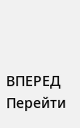ВПЕРЕД
Перейти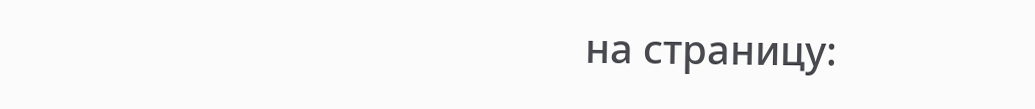на страницу: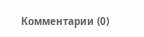Комментарии (0)